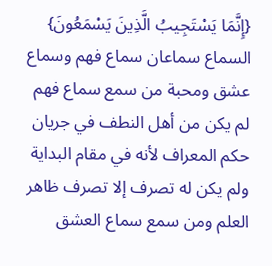{إِنَّمَا يَسْتَجِيبُ الَّذِينَ يَسْمَعُونَ} السماع سماعان سماع فهم وسماع عشق ومحبة من سمع سماع فهم لم يكن من أهل النطف في جريان حكم المعراف لأنه في مقام البداية ولم يكن له تصرف إلا تصرف ظاهر العلم ومن سمع سماع العشق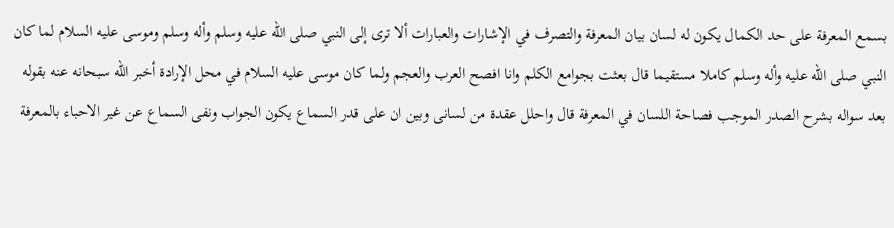بسمع المعرفة على حد الكمال يكون له لسان بيان المعرفة والتصرف في الإشارات والعبارات ألا ترى إلى النبي صلى الله عليه وسلم وأله وسلم وموسى عليه السلام لما كان النبي صلى الله عليه وأله وسلم كاملا مستقيما قال بعثت بجوامع الكلم وانا افصح العرب والعجم ولما كان موسى عليه السلام في محل الإرادة أخبر الله سبحانه عنه بقوله بعد سواله بشرح الصدر الموجب فصاحة اللسان في المعرفة قال واحلل عقدة من لسانى وبين ان على قدر السماع يكون الجواب ونفى السماع عن غير الاحباء بالمعرفة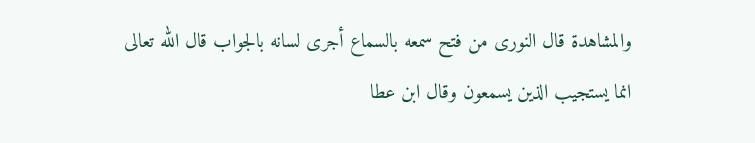والمشاهدة قال النورى من فتح سمعه بالسماع أجرى لسانه بالجواب قال الله تعالى انما يستجيب الذين يسمعون وقال ابن عطا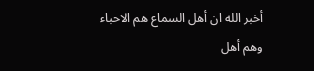أخبر الله ان أهل السماع هم الاحباء وهم أهل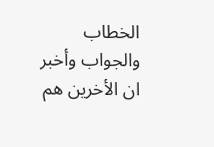الخطاب والجواب وأخبر ان الأخرين هم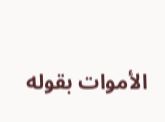الأموات بقوله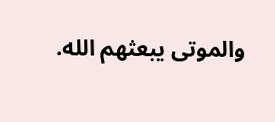والموتى يبعثهم الله.